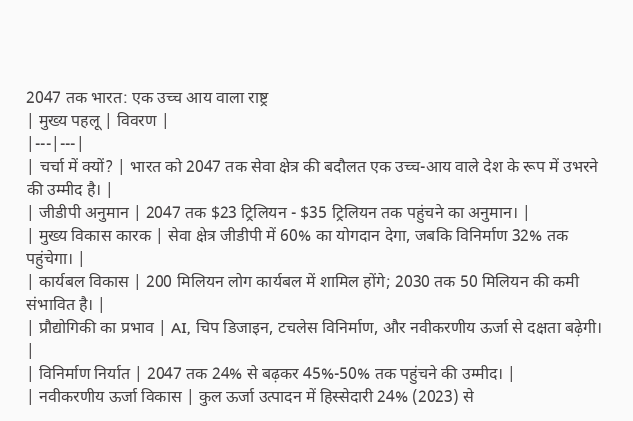2047 तक भारत: एक उच्च आय वाला राष्ट्र
| मुख्य पहलू | विवरण |
|---|---|
| चर्चा में क्यों? | भारत को 2047 तक सेवा क्षेत्र की बदौलत एक उच्च-आय वाले देश के रूप में उभरने की उम्मीद है। |
| जीडीपी अनुमान | 2047 तक $23 ट्रिलियन - $35 ट्रिलियन तक पहुंचने का अनुमान। |
| मुख्य विकास कारक | सेवा क्षेत्र जीडीपी में 60% का योगदान देगा, जबकि विनिर्माण 32% तक पहुंचेगा। |
| कार्यबल विकास | 200 मिलियन लोग कार्यबल में शामिल होंगे; 2030 तक 50 मिलियन की कमी संभावित है। |
| प्रौद्योगिकी का प्रभाव | AI, चिप डिजाइन, टचलेस विनिर्माण, और नवीकरणीय ऊर्जा से दक्षता बढ़ेगी। |
| विनिर्माण निर्यात | 2047 तक 24% से बढ़कर 45%-50% तक पहुंचने की उम्मीद। |
| नवीकरणीय ऊर्जा विकास | कुल ऊर्जा उत्पादन में हिस्सेदारी 24% (2023) से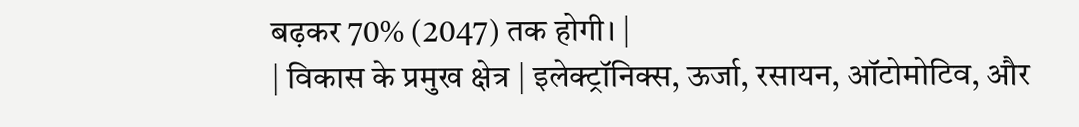बढ़कर 70% (2047) तक होगी। |
| विकास के प्रमुख क्षेत्र | इलेक्ट्रॉनिक्स, ऊर्जा, रसायन, ऑटोमोटिव, और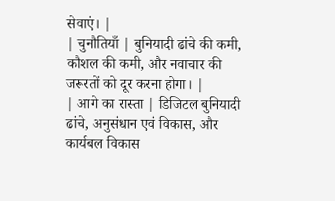सेवाएं। |
| चुनौतियाँ | बुनियादी ढांचे की कमी, कौशल की कमी, और नवाचार की जरूरतों को दूर करना होगा। |
| आगे का रास्ता | डिजिटल बुनियादी ढांचे, अनुसंधान एवं विकास, और कार्यबल विकास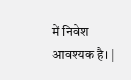में निवेश आवश्यक है। |